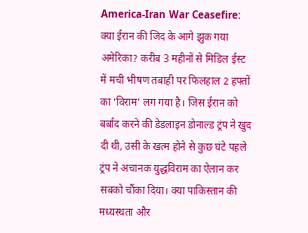America-Iran War Ceasefire: क्या ईरान की जिद के आगे झुक गया अमेरिका? करीब 3 महीनों से मिडिल ईस्ट में मची भीषण तबाही पर फिलहाल 2 हफ्तों का ‘विराम’ लग गया है। जिस ईरान को बर्बाद करने की डेडलाइन डोनाल्ड ट्रंप ने खुद दी थी, उसी के खत्म होने से कुछ घंटे पहले ट्रंप ने अचानक युद्धविराम का ऐलान कर सबको चौंका दिया। क्या पाकिस्तान की मध्यस्थता और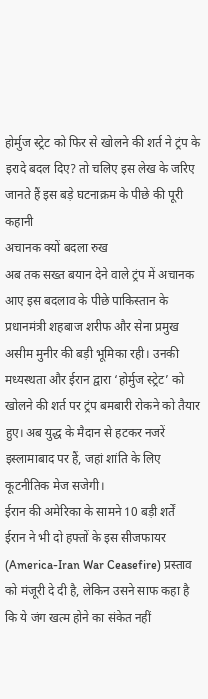होर्मुज स्ट्रेट को फिर से खोलने की शर्त ने ट्रंप के इरादे बदल दिए? तो चलिए इस लेख के जरिए जानते हैं इस बड़े घटनाक्रम के पीछे की पूरी कहानी
अचानक क्यों बदला रुख
अब तक सख्त बयान देने वाले ट्रंप में अचानक आए इस बदलाव के पीछे पाकिस्तान के प्रधानमंत्री शहबाज शरीफ और सेना प्रमुख असीम मुनीर की बड़ी भूमिका रही। उनकी मध्यस्थता और ईरान द्वारा ‘होर्मुज स्ट्रेट’ को खोलने की शर्त पर ट्रंप बमबारी रोकने को तैयार हुए। अब युद्ध के मैदान से हटकर नजरें इस्लामाबाद पर हैं, जहां शांति के लिए कूटनीतिक मेज सजेगी।
ईरान की अमेरिका के सामने 10 बड़ी शर्तें
ईरान ने भी दो हफ्तों के इस सीजफायर (America-Iran War Ceasefire) प्रस्ताव को मंजूरी दे दी है, लेकिन उसने साफ कहा है कि ये जंग खत्म होने का संकेत नहीं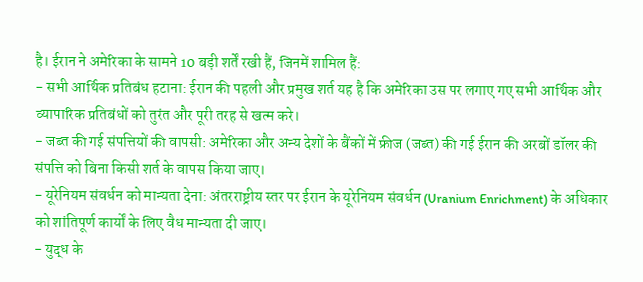है। ईरान ने अमेरिका के सामने 10 बड़ी शर्तें रखी हैं, जिनमें शामिल हैं:
- सभी आर्थिक प्रतिबंध हटाना: ईरान की पहली और प्रमुख शर्त यह है कि अमेरिका उस पर लगाए गए सभी आर्थिक और व्यापारिक प्रतिबंधों को तुरंत और पूरी तरह से खत्म करे।
- जब्त की गई संपत्तियों की वापसी: अमेरिका और अन्य देशों के बैंकों में फ्रीज (जब्त) की गई ईरान की अरबों डॉलर की संपत्ति को बिना किसी शर्त के वापस किया जाए।
- यूरेनियम संवर्धन को मान्यता देना: अंतरराष्ट्रीय स्तर पर ईरान के यूरेनियम संवर्धन (Uranium Enrichment) के अधिकार को शांतिपूर्ण कार्यों के लिए वैध मान्यता दी जाए।
- युद्ध के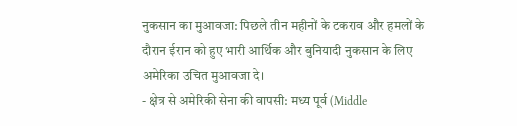नुकसान का मुआवजा: पिछले तीन महीनों के टकराव और हमलों के दौरान ईरान को हुए भारी आर्थिक और बुनियादी नुकसान के लिए अमेरिका उचित मुआवजा दे।
- क्षेत्र से अमेरिकी सेना की वापसी: मध्य पूर्व (Middle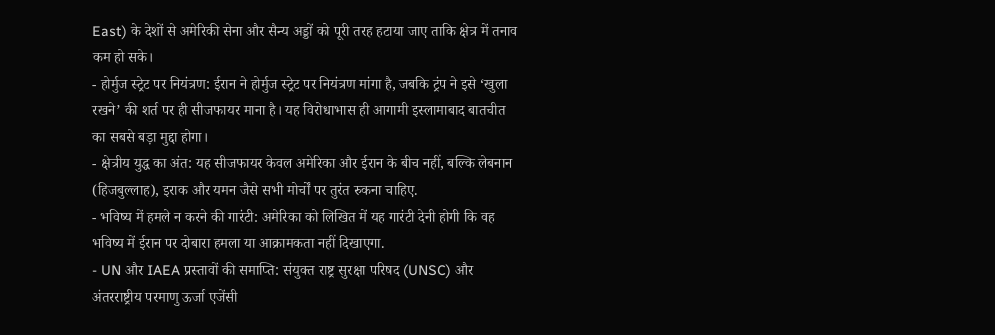East) के देशों से अमेरिकी सेना और सैन्य अड्डों को पूरी तरह हटाया जाए ताकि क्षेत्र में तनाव कम हो सके।
- होर्मुज स्ट्रेट पर नियंत्रण: ईरान ने होर्मुज स्ट्रेट पर नियंत्रण मांगा है, जबकि ट्रंप ने इसे ‘खुला रखने’ की शर्त पर ही सीजफायर माना है। यह विरोधाभास ही आगामी इस्लामाबाद बातचीत का सबसे बड़ा मुद्दा होगा।
- क्षेत्रीय युद्ध का अंत: यह सीजफायर केवल अमेरिका और ईरान के बीच नहीं, बल्कि लेबनान (हिजबुल्लाह), इराक और यमन जैसे सभी मोर्चों पर तुरंत रुकना चाहिए.
- भविष्य में हमले न करने की गारंटी: अमेरिका को लिखित में यह गारंटी देनी होगी कि वह भविष्य में ईरान पर दोबारा हमला या आक्रामकता नहीं दिखाएगा.
- UN और IAEA प्रस्तावों की समाप्ति: संयुक्त राष्ट्र सुरक्षा परिषद (UNSC) और अंतरराष्ट्रीय परमाणु ऊर्जा एजेंसी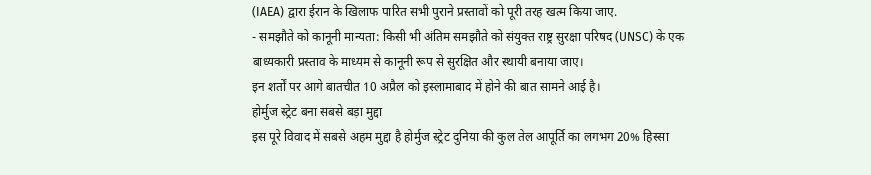(IAEA) द्वारा ईरान के खिलाफ पारित सभी पुराने प्रस्तावों को पूरी तरह खत्म किया जाए.
- समझौते को कानूनी मान्यता: किसी भी अंतिम समझौते को संयुक्त राष्ट्र सुरक्षा परिषद (UNSC) के एक बाध्यकारी प्रस्ताव के माध्यम से कानूनी रूप से सुरक्षित और स्थायी बनाया जाए।
इन शर्तों पर आगे बातचीत 10 अप्रैल को इस्लामाबाद में होने की बात सामने आई है।
होर्मुज स्ट्रेट बना सबसे बड़ा मुद्दा
इस पूरे विवाद में सबसे अहम मुद्दा है होर्मुज स्ट्रेट दुनिया की कुल तेल आपूर्ति का लगभग 20% हिस्सा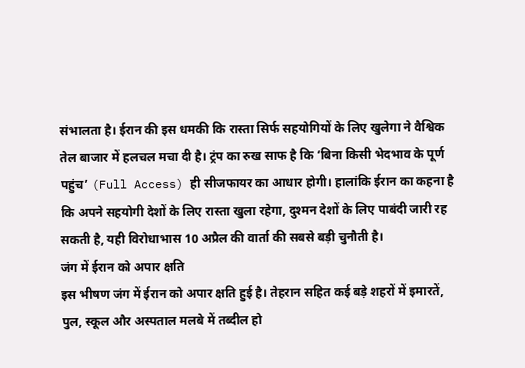संभालता है। ईरान की इस धमकी कि रास्ता सिर्फ सहयोगियों के लिए खुलेगा ने वैश्विक तेल बाजार में हलचल मचा दी है। ट्रंप का रुख साफ है कि ‘बिना किसी भेदभाव के पूर्ण पहुंच’ (Full Access) ही सीजफायर का आधार होगी। हालांकि ईरान का कहना है कि अपने सहयोगी देशों के लिए रास्ता खुला रहेगा, दुश्मन देशों के लिए पाबंदी जारी रह सकती है, यही विरोधाभास 10 अप्रैल की वार्ता की सबसे बड़ी चुनौती है।
जंग में ईरान को अपार क्षति
इस भीषण जंग में ईरान को अपार क्षति हुई है। तेहरान सहित कई बड़े शहरों में इमारतें, पुल, स्कूल और अस्पताल मलबे में तब्दील हो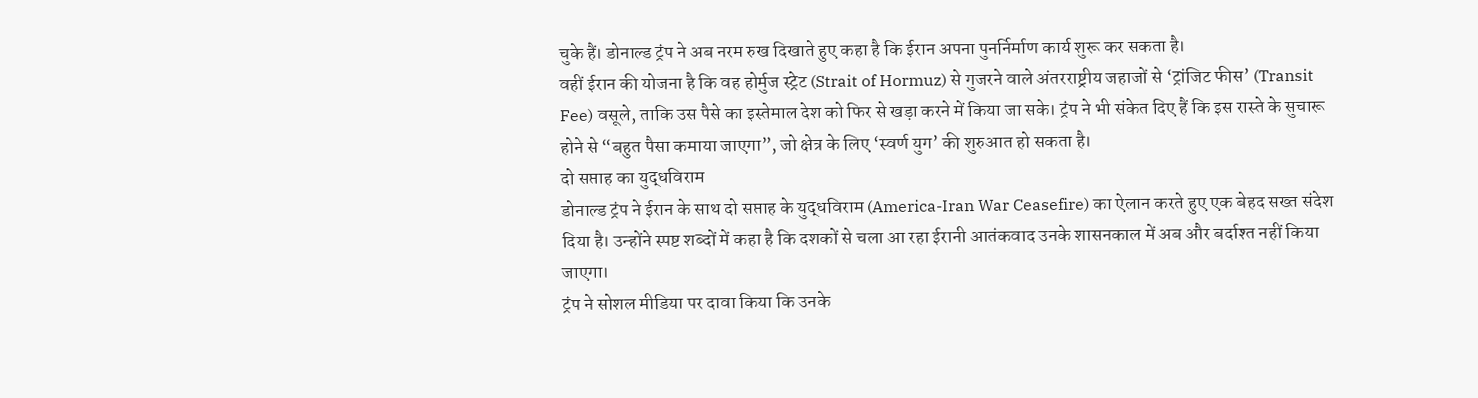चुके हैं। डोनाल्ड ट्रंप ने अब नरम रुख दिखाते हुए कहा है कि ईरान अपना पुनर्निर्माण कार्य शुरू कर सकता है।
वहीं ईरान की योजना है कि वह होर्मुज स्ट्रेट (Strait of Hormuz) से गुजरने वाले अंतरराष्ट्रीय जहाजों से ‘ट्रांजिट फीस’ (Transit Fee) वसूले, ताकि उस पैसे का इस्तेमाल देश को फिर से खड़ा करने में किया जा सके। ट्रंप ने भी संकेत दिए हैं कि इस रास्ते के सुचारू होने से “बहुत पैसा कमाया जाएगा”, जो क्षेत्र के लिए ‘स्वर्ण युग’ की शुरुआत हो सकता है।
दो सप्ताह का युद्धविराम
डोनाल्ड ट्रंप ने ईरान के साथ दो सप्ताह के युद्धविराम (America-Iran War Ceasefire) का ऐलान करते हुए एक बेहद सख्त संदेश दिया है। उन्होंने स्पष्ट शब्दों में कहा है कि दशकों से चला आ रहा ईरानी आतंकवाद उनके शासनकाल में अब और बर्दाश्त नहीं किया जाएगा।
ट्रंप ने सोशल मीडिया पर दावा किया कि उनके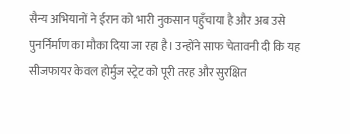सैन्य अभियानों ने ईरान को भारी नुकसान पहुँचाया है और अब उसे पुनर्निर्माण का मौका दिया जा रहा है। उन्होंने साफ चेतावनी दी कि यह सीजफायर केवल होर्मुज स्ट्रेट को पूरी तरह और सुरक्षित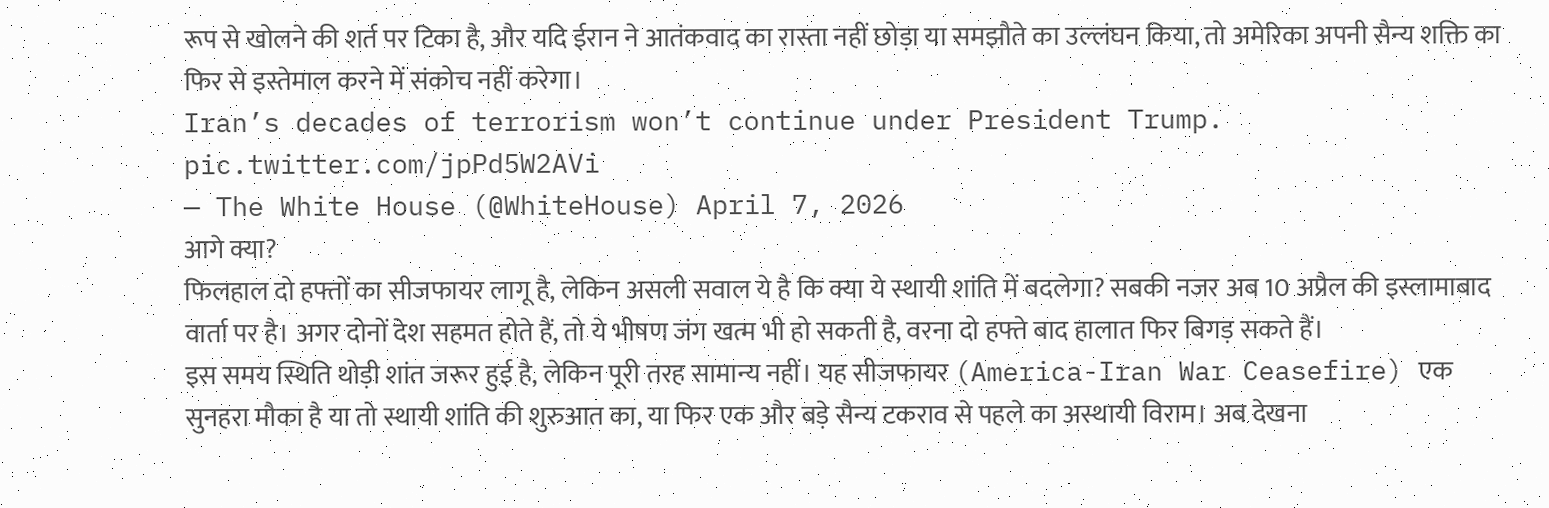रूप से खोलने की शर्त पर टिका है, और यदि ईरान ने आतंकवाद का रास्ता नहीं छोड़ा या समझौते का उल्लंघन किया, तो अमेरिका अपनी सैन्य शक्ति का फिर से इस्तेमाल करने में संकोच नहीं करेगा।
Iran’s decades of terrorism won’t continue under President Trump. pic.twitter.com/jpPd5W2AVi
— The White House (@WhiteHouse) April 7, 2026
आगे क्या?
फिलहाल दो हफ्तों का सीजफायर लागू है, लेकिन असली सवाल ये है कि क्या ये स्थायी शांति में बदलेगा? सबकी नजर अब 10 अप्रैल की इस्लामाबाद वार्ता पर है। अगर दोनों देश सहमत होते हैं, तो ये भीषण जंग खत्म भी हो सकती है, वरना दो हफ्ते बाद हालात फिर बिगड़ सकते हैं।
इस समय स्थिति थोड़ी शांत जरूर हुई है, लेकिन पूरी तरह सामान्य नहीं। यह सीजफायर (America-Iran War Ceasefire) एक सुनहरा मौका है या तो स्थायी शांति की शुरुआत का, या फिर एक और बड़े सैन्य टकराव से पहले का अस्थायी विराम। अब देखना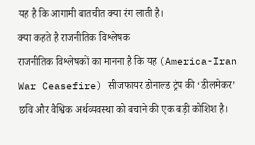यह है कि आगामी बातचीत क्या रंग लाती है।
क्या कहते है राजनीतिक विश्लेषक
राजनीतिक विश्लेषकों का मानना है कि यह (America-Iran War Ceasefire) सीजफायर डोनाल्ड ट्रंप की ‘डीलमेकर’ छवि और वैश्विक अर्थव्यवस्था को बचाने की एक बड़ी कोशिश है।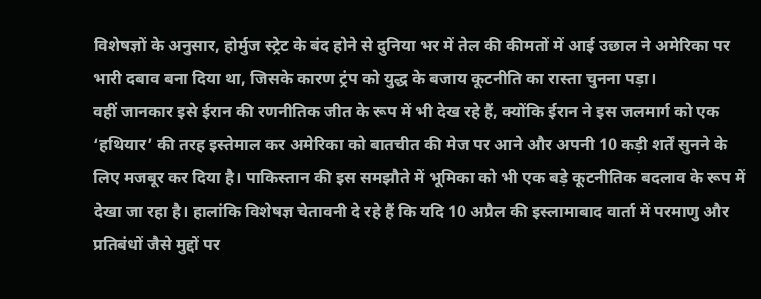विशेषज्ञों के अनुसार, होर्मुज स्ट्रेट के बंद होने से दुनिया भर में तेल की कीमतों में आई उछाल ने अमेरिका पर भारी दबाव बना दिया था, जिसके कारण ट्रंप को युद्ध के बजाय कूटनीति का रास्ता चुनना पड़ा।
वहीं जानकार इसे ईरान की रणनीतिक जीत के रूप में भी देख रहे हैं, क्योंकि ईरान ने इस जलमार्ग को एक ‘हथियार’ की तरह इस्तेमाल कर अमेरिका को बातचीत की मेज पर आने और अपनी 10 कड़ी शर्तें सुनने के लिए मजबूर कर दिया है। पाकिस्तान की इस समझौते में भूमिका को भी एक बड़े कूटनीतिक बदलाव के रूप में देखा जा रहा है। हालांकि विशेषज्ञ चेतावनी दे रहे हैं कि यदि 10 अप्रैल की इस्लामाबाद वार्ता में परमाणु और प्रतिबंधों जैसे मुद्दों पर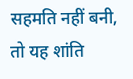सहमति नहीं बनी, तो यह शांति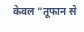केवल “तूफान से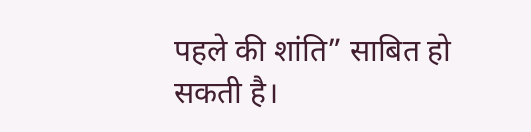पहले की शांति” साबित हो सकती है।